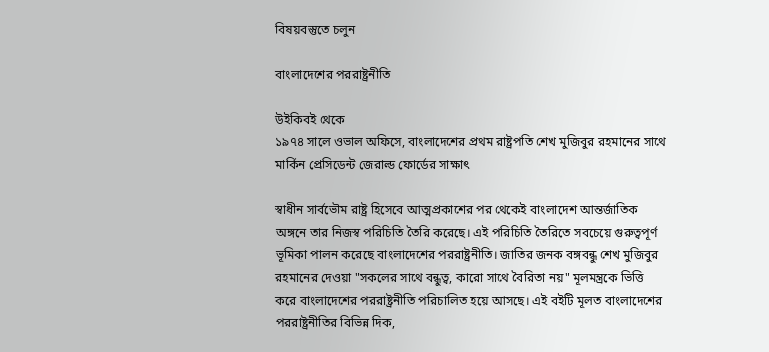বিষয়বস্তুতে চলুন

বাংলাদেশের পররাষ্ট্রনীতি

উইকিবই থেকে
১৯৭৪ সালে ওভাল অফিসে, বাংলাদেশের প্রথম রাষ্ট্রপতি শেখ মুজিবুর রহমানের সাথে মার্কিন প্রেসিডেন্ট জেরাল্ড ফোর্ডের সাক্ষাৎ

স্বাধীন সার্বভৌম রাষ্ট্র হিসেবে আত্মপ্রকাশের পর থেকেই বাংলাদেশ আন্তর্জাতিক অঙ্গনে তার নিজস্ব পরিচিতি তৈরি করেছে। এই পরিচিতি তৈরিতে সবচেয়ে গুরুত্বপূর্ণ ভূমিকা পালন করেছে বাংলাদেশের পররাষ্ট্রনীতি। জাতির জনক বঙ্গবন্ধু শেখ মুজিবুর রহমানের দেওয়া "সকলের সাথে বন্ধুত্ব, কারো সাথে বৈরিতা নয়" মূলমন্ত্রকে ভিত্তি করে বাংলাদেশের পররাষ্ট্রনীতি পরিচালিত হয়ে আসছে। এই বইটি মূলত বাংলাদেশের পররাষ্ট্রনীতির বিভিন্ন দিক,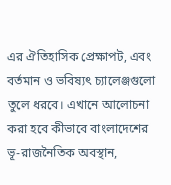এর ঐতিহাসিক প্রেক্ষাপট, এবং বর্তমান ও ভবিষ্যৎ চ্যালেঞ্জগুলো তুলে ধরবে। এখানে আলোচনা করা হবে কীভাবে বাংলাদেশের ভূ-রাজনৈতিক অবস্থান,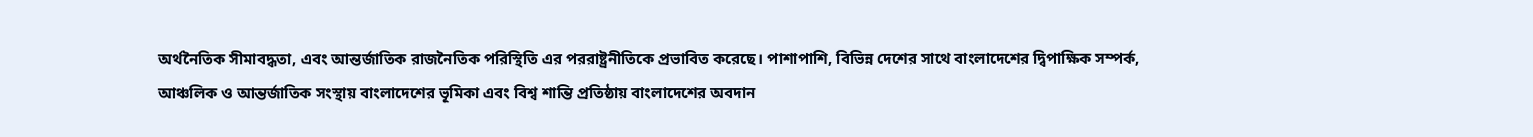অর্থনৈতিক সীমাবদ্ধতা, এবং আন্তর্জাতিক রাজনৈতিক পরিস্থিতি এর পররাষ্ট্রনীতিকে প্রভাবিত করেছে। পাশাপাশি, বিভিন্ন দেশের সাথে বাংলাদেশের দ্বিপাক্ষিক সম্পর্ক, আঞ্চলিক ও আন্তর্জাতিক সংস্থায় বাংলাদেশের ভূমিকা এবং বিশ্ব শান্তি প্রতিষ্ঠায় বাংলাদেশের অবদান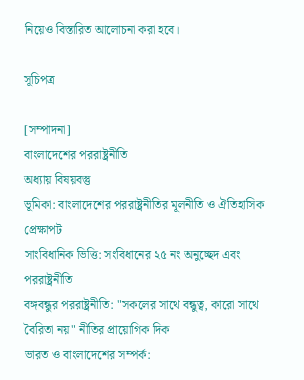নিয়েও বিস্তারিত আলোচনা করা হবে।

সূচিপত্র

[সম্পাদনা]
বাংলাদেশের পররাষ্ট্রনীতি
অধ্যায় বিষয়বস্তু
ভূমিকা: বাংলাদেশের পররাষ্ট্রনীতির মূলনীতি ও ঐতিহাসিক প্রেক্ষাপট
সাংবিধানিক ভিত্তি: সংবিধানের ২৫ নং অনুচ্ছেদ এবং পররাষ্ট্রনীতি
বঙ্গবন্ধুর পররাষ্ট্রনীতি: "সকলের সাথে বন্ধুত্ব, কারো সাথে বৈরিতা নয়" নীতির প্রায়োগিক দিক
ভারত ও বাংলাদেশের সম্পর্ক: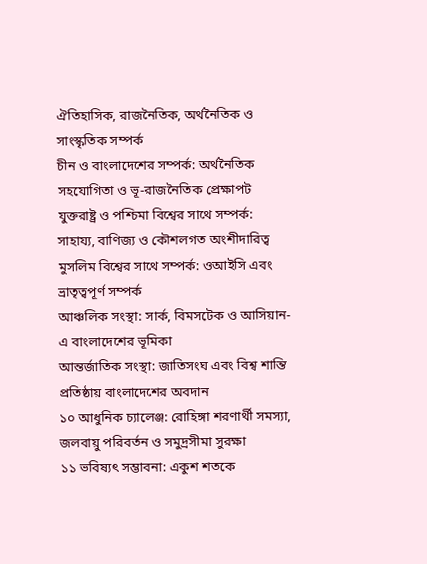ঐতিহাসিক, রাজনৈতিক, অর্থনৈতিক ও সাংস্কৃতিক সম্পর্ক
চীন ও বাংলাদেশের সম্পর্ক: অর্থনৈতিক সহযোগিতা ও ভূ-রাজনৈতিক প্রেক্ষাপট
যুক্তরাষ্ট্র ও পশ্চিমা বিশ্বের সাথে সম্পর্ক: সাহায্য, বাণিজ্য ও কৌশলগত অংশীদারিত্ব
মুসলিম বিশ্বের সাথে সম্পর্ক: ওআইসি এবং ভ্রাতৃত্বপূর্ণ সম্পর্ক
আঞ্চলিক সংস্থা: সার্ক, বিমসটেক ও আসিয়ান-এ বাংলাদেশের ভূমিকা
আন্তর্জাতিক সংস্থা: জাতিসংঘ এবং বিশ্ব শান্তি প্রতিষ্ঠায় বাংলাদেশের অবদান
১০ আধুনিক চ্যালেঞ্জ: রোহিঙ্গা শরণার্থী সমস্যা, জলবায়ু পরিবর্তন ও সমুদ্রসীমা সুরক্ষা
১১ ভবিষ্যৎ সম্ভাবনা: একুশ শতকে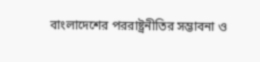বাংলাদেশের পররাষ্ট্রনীতির সম্ভাবনা ও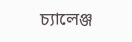চ্যালেঞ্জ